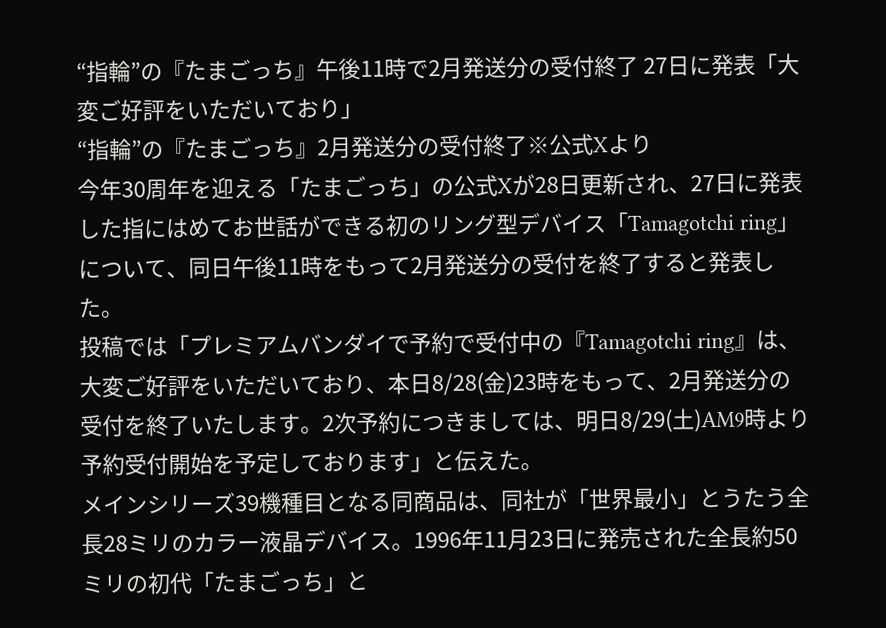“指輪”の『たまごっち』午後11時で2月発送分の受付終了 27日に発表「大変ご好評をいただいており」
“指輪”の『たまごっち』2月発送分の受付終了※公式Xより
今年30周年を迎える「たまごっち」の公式Xが28日更新され、27日に発表した指にはめてお世話ができる初のリング型デバイス「Tamagotchi ring」について、同日午後11時をもって2月発送分の受付を終了すると発表した。
投稿では「プレミアムバンダイで予約で受付中の『Tamagotchi ring』は、大変ご好評をいただいており、本日8/28(金)23時をもって、2月発送分の受付を終了いたします。2次予約につきましては、明日8/29(土)AM9時より予約受付開始を予定しております」と伝えた。
メインシリーズ39機種目となる同商品は、同社が「世界最小」とうたう全長28ミリのカラー液晶デバイス。1996年11月23日に発売された全長約50ミリの初代「たまごっち」と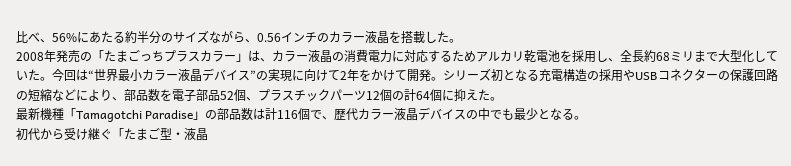比べ、56%にあたる約半分のサイズながら、0.56インチのカラー液晶を搭載した。
2008年発売の「たまごっちプラスカラー」は、カラー液晶の消費電力に対応するためアルカリ乾電池を採用し、全長約68ミリまで大型化していた。今回は“世界最小カラー液晶デバイス”の実現に向けて2年をかけて開発。シリーズ初となる充電構造の採用やUSBコネクターの保護回路の短縮などにより、部品数を電子部品52個、プラスチックパーツ12個の計64個に抑えた。
最新機種「Tamagotchi Paradise」の部品数は計116個で、歴代カラー液晶デバイスの中でも最少となる。
初代から受け継ぐ「たまご型・液晶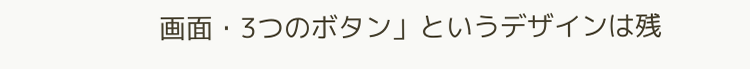画面・3つのボタン」というデザインは残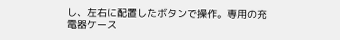し、左右に配置したボタンで操作。専用の充電器ケース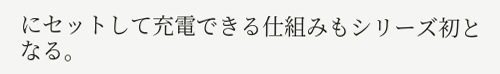にセットして充電できる仕組みもシリーズ初となる。